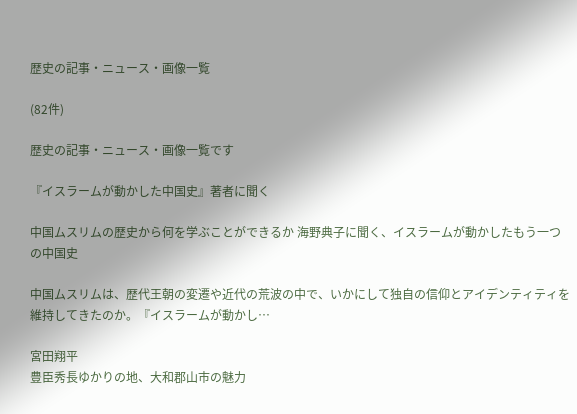歴史の記事・ニュース・画像一覧

(82件)

歴史の記事・ニュース・画像一覧です

『イスラームが動かした中国史』著者に聞く

中国ムスリムの歴史から何を学ぶことができるか 海野典子に聞く、イスラームが動かしたもう一つの中国史

中国ムスリムは、歴代王朝の変遷や近代の荒波の中で、いかにして独自の信仰とアイデンティティを維持してきたのか。『イスラームが動かし…

宮田翔平
豊臣秀長ゆかりの地、大和郡山市の魅力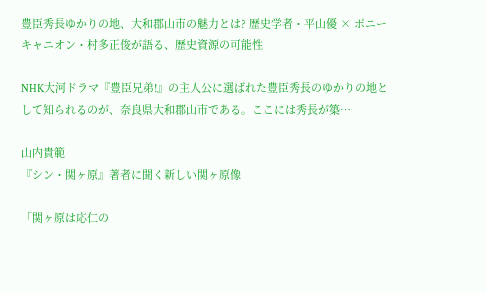豊臣秀長ゆかりの地、大和郡山市の魅力とは? 歴史学者・平山優 × ポニーキャニオン・村多正俊が語る、歴史資源の可能性

NHK大河ドラマ『豊臣兄弟!』の主人公に選ばれた豊臣秀長のゆかりの地として知られるのが、奈良県大和郡山市である。ここには秀長が築…

山内貴範
『シン・関ヶ原』著者に聞く新しい関ヶ原像

「関ヶ原は応仁の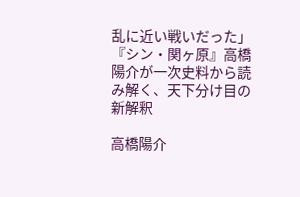乱に近い戦いだった」 『シン・関ヶ原』高橋陽介が一次史料から読み解く、天下分け目の新解釈

高橋陽介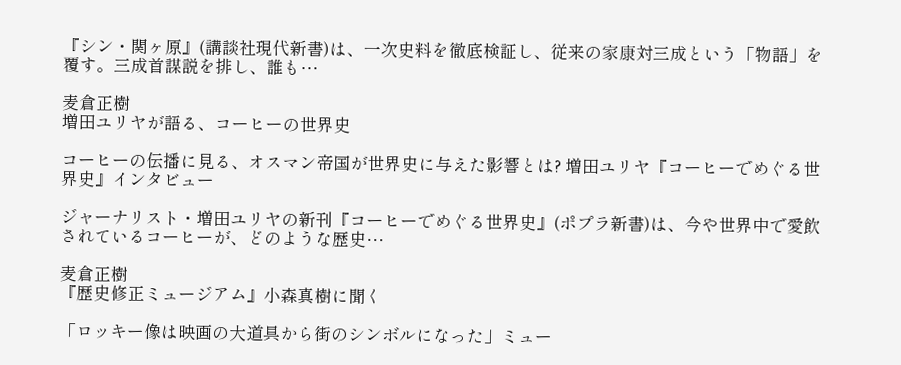『シン・関ヶ原』(講談社現代新書)は、一次史料を徹底検証し、従来の家康対三成という「物語」を覆す。三成首謀説を排し、誰も…

麦倉正樹
増田ユリヤが語る、コーヒーの世界史

コーヒーの伝播に見る、オスマン帝国が世界史に与えた影響とは? 増田ユリヤ『コーヒーでめぐる世界史』インタビュー

ジャーナリスト・増田ユリヤの新刊『コーヒーでめぐる世界史』(ポプラ新書)は、今や世界中で愛飲されているコーヒーが、どのような歴史…

麦倉正樹
『歴史修正ミュージアム』小森真樹に聞く

「ロッキー像は映画の大道具から街のシンボルになった」ミュー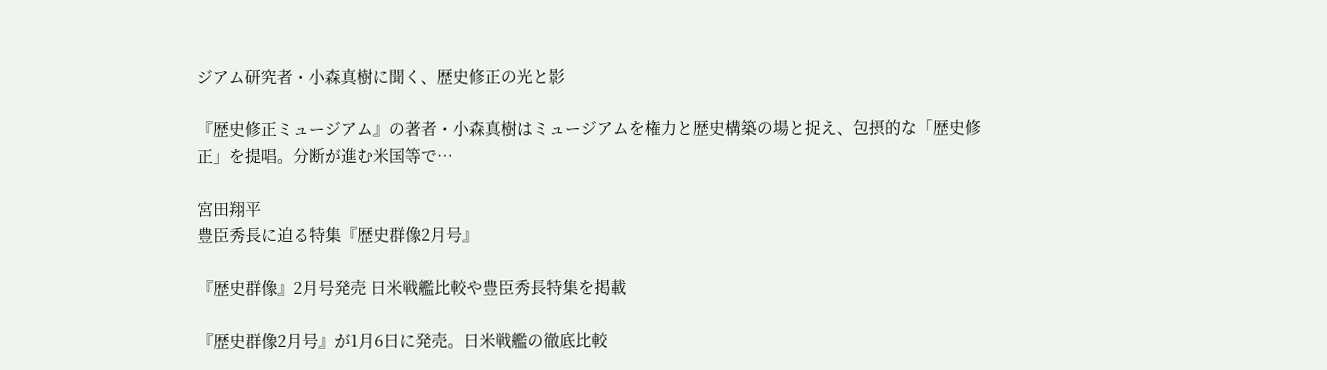ジアム研究者・小森真樹に聞く、歴史修正の光と影

『歴史修正ミュージアム』の著者・小森真樹はミュージアムを権力と歴史構築の場と捉え、包摂的な「歴史修正」を提唱。分断が進む米国等で…

宮田翔平
豊臣秀長に迫る特集『歴史群像2月号』

『歴史群像』2月号発売 日米戦艦比較や豊臣秀長特集を掲載

『歴史群像2月号』が1月6日に発売。日米戦艦の徹底比較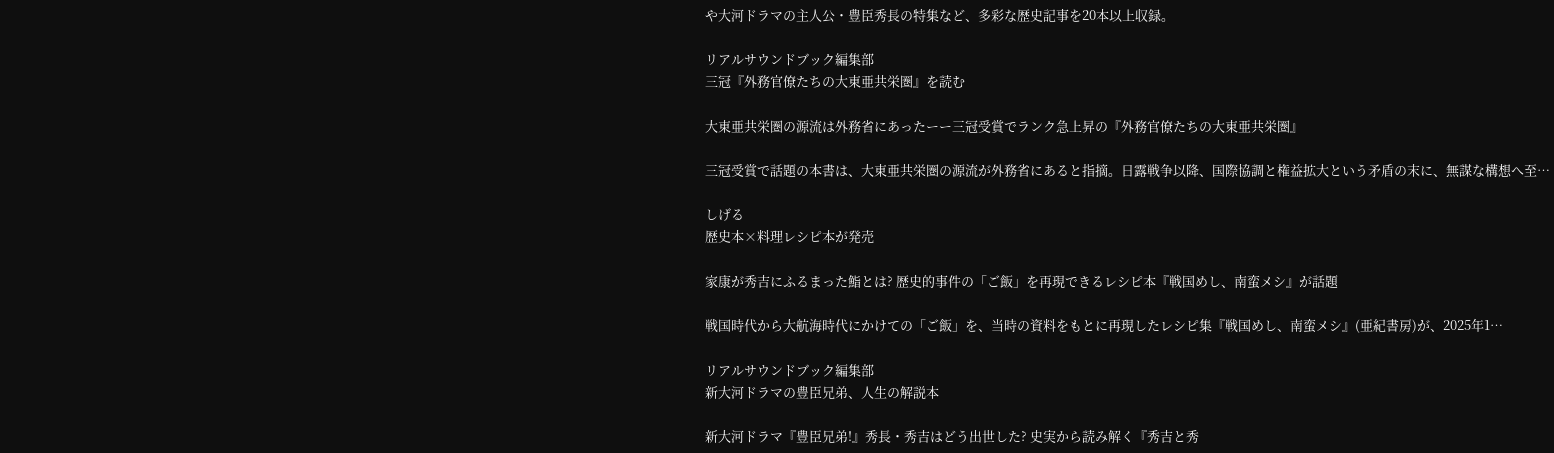や大河ドラマの主人公・豊臣秀長の特集など、多彩な歴史記事を20本以上収録。

リアルサウンドブック編集部
三冠『外務官僚たちの大東亜共栄圏』を読む

大東亜共栄圏の源流は外務省にあったーー三冠受賞でランク急上昇の『外務官僚たちの大東亜共栄圏』

三冠受賞で話題の本書は、大東亜共栄圏の源流が外務省にあると指摘。日露戦争以降、国際協調と権益拡大という矛盾の末に、無謀な構想へ至…

しげる
歴史本×料理レシピ本が発売

家康が秀吉にふるまった鮨とは? 歴史的事件の「ご飯」を再現できるレシピ本『戦国めし、南蛮メシ』が話題

戦国時代から大航海時代にかけての「ご飯」を、当時の資料をもとに再現したレシピ集『戦国めし、南蛮メシ』(亜紀書房)が、2025年1…

リアルサウンドブック編集部
新大河ドラマの豊臣兄弟、人生の解説本

新大河ドラマ『豊臣兄弟!』秀長・秀吉はどう出世した? 史実から読み解く『秀吉と秀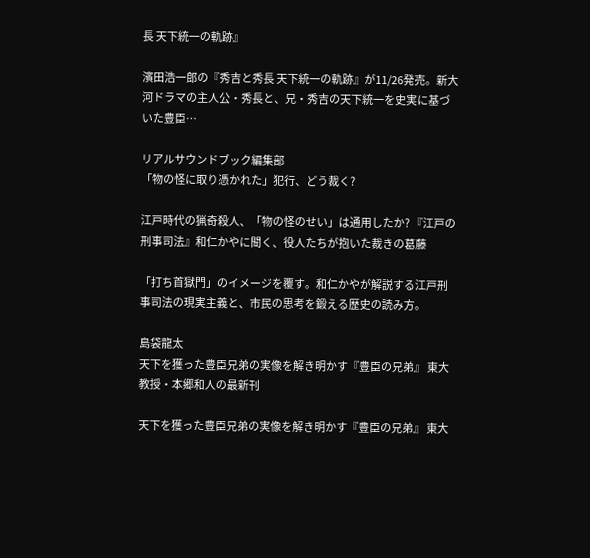長 天下統一の軌跡』

濱田浩一郎の『秀吉と秀長 天下統一の軌跡』が11/26発売。新大河ドラマの主人公・秀長と、兄・秀吉の天下統一を史実に基づいた豊臣…

リアルサウンドブック編集部
「物の怪に取り憑かれた」犯行、どう裁く?

江戸時代の猟奇殺人、「物の怪のせい」は通用したか? 『江戸の刑事司法』和仁かやに聞く、役人たちが抱いた裁きの葛藤

「打ち首獄門」のイメージを覆す。和仁かやが解説する江戸刑事司法の現実主義と、市民の思考を鍛える歴史の読み方。

島袋龍太
天下を獲った豊臣兄弟の実像を解き明かす『豊臣の兄弟』 東大教授・本郷和人の最新刊

天下を獲った豊臣兄弟の実像を解き明かす『豊臣の兄弟』 東大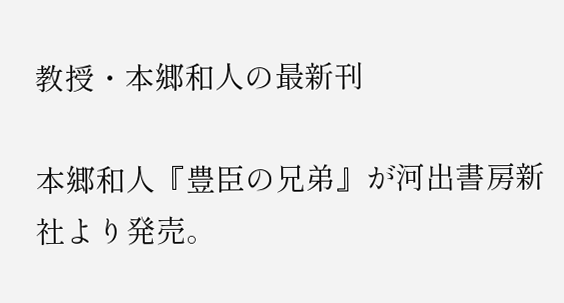教授・本郷和人の最新刊

本郷和人『豊臣の兄弟』が河出書房新社より発売。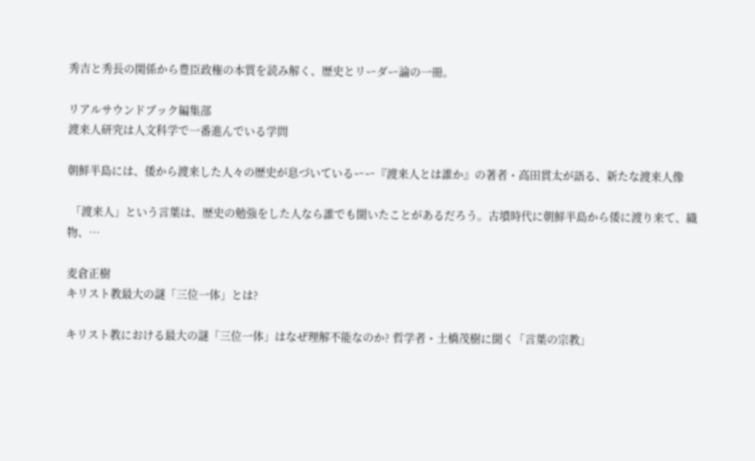秀吉と秀長の関係から豊臣政権の本質を読み解く、歴史とリーダー論の一冊。

リアルサウンドブック編集部
渡来人研究は人文科学で一番進んでいる学問

朝鮮半島には、倭から渡来した人々の歴史が息づいているーー『渡来人とは誰か』の著者・高田貫太が語る、新たな渡来人像

 「渡来人」という言葉は、歴史の勉強をした人なら誰でも聞いたことがあるだろう。古墳時代に朝鮮半島から倭に渡り来て、織物、…

麦倉正樹
キリスト教最大の謎「三位一体」とは?

キリスト教における最大の謎「三位一体」はなぜ理解不能なのか? 哲学者・土橋茂樹に聞く「言葉の宗教」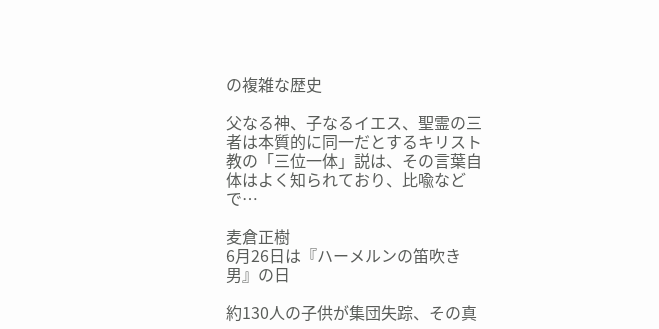の複雑な歴史

父なる神、子なるイエス、聖霊の三者は本質的に同一だとするキリスト教の「三位一体」説は、その言葉自体はよく知られており、比喩などで…

麦倉正樹
6月26日は『ハーメルンの笛吹き男』の日

約130人の子供が集団失踪、その真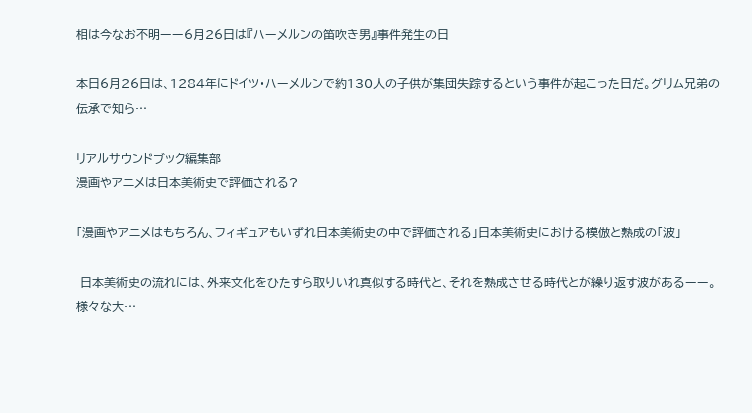相は今なお不明ーー6月26日は『ハーメルンの笛吹き男』事件発生の日

本日6月26日は、1284年にドイツ・ハーメルンで約130人の子供が集団失踪するという事件が起こった日だ。グリム兄弟の伝承で知ら…

リアルサウンドブック編集部
漫画やアニメは日本美術史で評価される?

「漫画やアニメはもちろん、フィギュアもいずれ日本美術史の中で評価される」日本美術史における模倣と熟成の「波」

 日本美術史の流れには、外来文化をひたすら取りいれ真似する時代と、それを熟成させる時代とが繰り返す波があるーー。様々な大…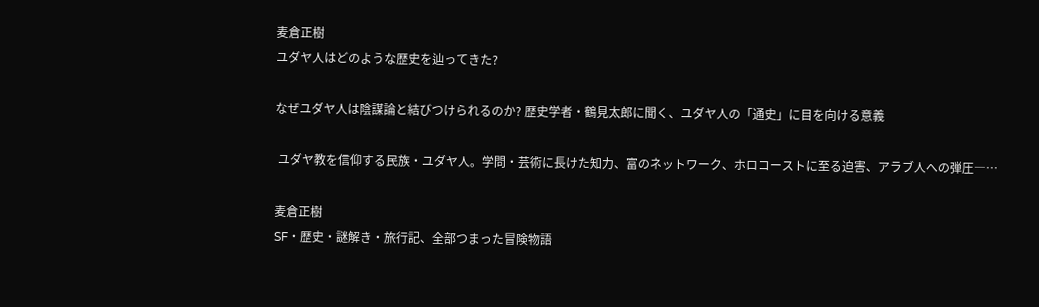麦倉正樹
ユダヤ人はどのような歴史を辿ってきた?

なぜユダヤ人は陰謀論と結びつけられるのか? 歴史学者・鶴見太郎に聞く、ユダヤ人の「通史」に目を向ける意義

 ユダヤ教を信仰する民族・ユダヤ人。学問・芸術に長けた知力、富のネットワーク、ホロコーストに至る迫害、アラブ人への弾圧―…

麦倉正樹
SF・歴史・謎解き・旅行記、全部つまった冒険物語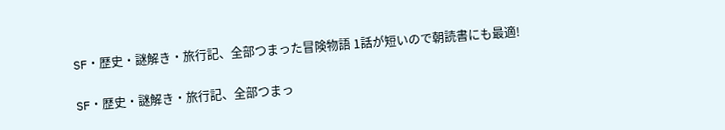SF・歴史・謎解き・旅行記、全部つまった冒険物語 1話が短いので朝読書にも最適!

SF・歴史・謎解き・旅行記、全部つまっ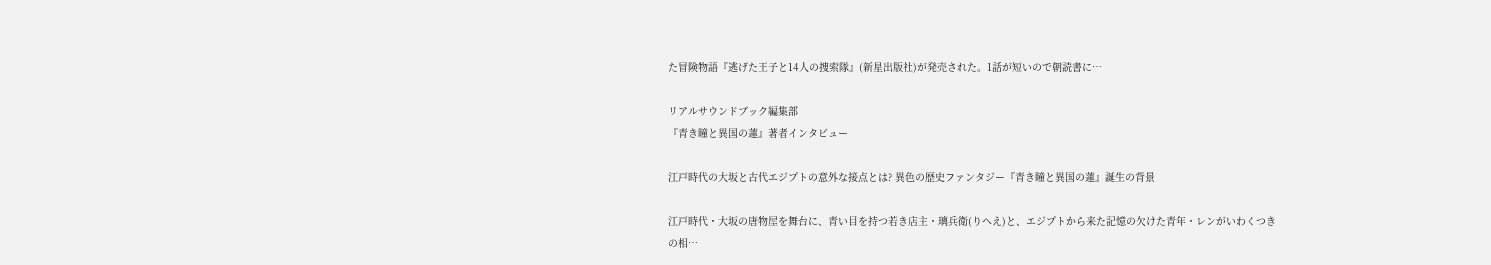た冒険物語『逃げた王子と14人の捜索隊』(新星出版社)が発売された。1話が短いので朝読書に…

リアルサウンドブック編集部
『青き瞳と異国の蓮』著者インタビュー

江戸時代の大坂と古代エジプトの意外な接点とは? 異色の歴史ファンタジー『青き瞳と異国の蓮』誕生の背景

江戸時代・大坂の唐物屋を舞台に、青い目を持つ若き店主・璃兵衛(りへえ)と、エジプトから来た記憶の欠けた青年・レンがいわくつきの相…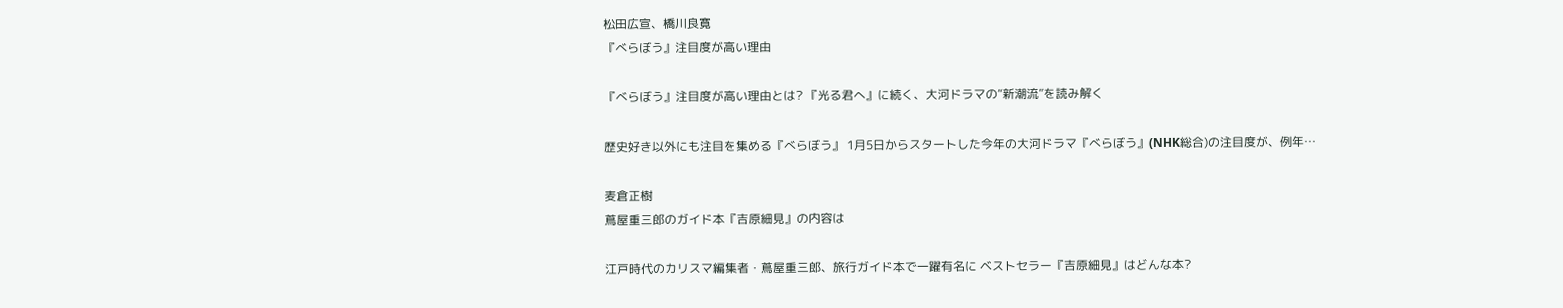松田広宣、橋川良寛
『べらぼう』注目度が高い理由

『べらぼう』注目度が高い理由とは? 『光る君へ』に続く、大河ドラマの“新潮流”を読み解く

歴史好き以外にも注目を集める『べらぼう』 1月5日からスタートした今年の大河ドラマ『べらぼう』(NHK総合)の注目度が、例年…

麦倉正樹
蔦屋重三郎のガイド本『吉原細見』の内容は

江戸時代のカリスマ編集者・蔦屋重三郎、旅行ガイド本で一躍有名に ベストセラー『吉原細見』はどんな本?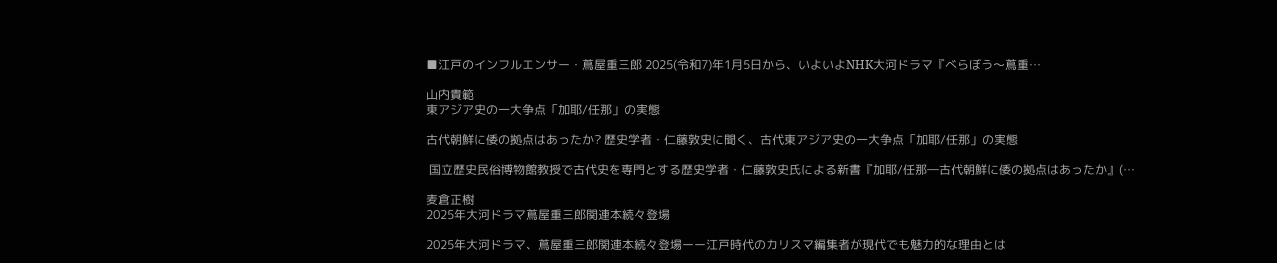■江戸のインフルエンサー・蔦屋重三郎 2025(令和7)年1月5日から、いよいよNHK大河ドラマ『べらぼう〜蔦重…

山内貴範
東アジア史の一大争点「加耶/任那」の実態

古代朝鮮に倭の拠点はあったか? 歴史学者・仁藤敦史に聞く、古代東アジア史の一大争点「加耶/任那」の実態

 国立歴史民俗博物館教授で古代史を専門とする歴史学者・仁藤敦史氏による新書『加耶/任那―古代朝鮮に倭の拠点はあったか』(…

麦倉正樹
2025年大河ドラマ蔦屋重三郎関連本続々登場

2025年大河ドラマ、蔦屋重三郎関連本続々登場ーー江戸時代のカリスマ編集者が現代でも魅力的な理由とは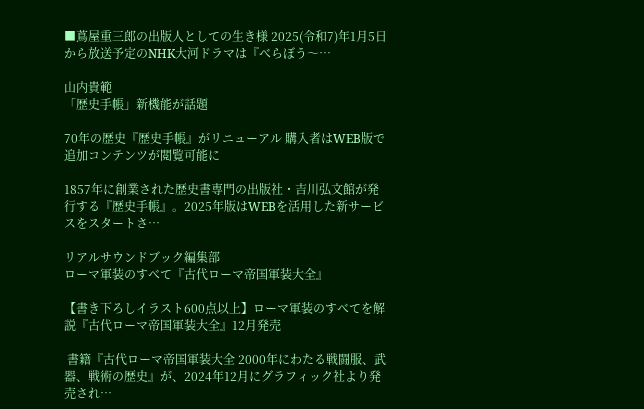■蔦屋重三郎の出版人としての生き様 2025(令和7)年1月5日から放送予定のNHK大河ドラマは『べらぼう〜…

山内貴範
「歴史手帳」新機能が話題

70年の歴史『歴史手帳』がリニューアル 購入者はWEB版で追加コンテンツが閲覧可能に

1857年に創業された歴史書専門の出版社・吉川弘文館が発行する『歴史手帳』。2025年版はWEBを活用した新サービスをスタートさ…

リアルサウンドブック編集部
ローマ軍装のすべて『古代ローマ帝国軍装大全』

【書き下ろしイラスト600点以上】ローマ軍装のすべてを解説『古代ローマ帝国軍装大全』12月発売

 書籍『古代ローマ帝国軍装大全 2000年にわたる戦闘服、武器、戦術の歴史』が、2024年12月にグラフィック社より発売され…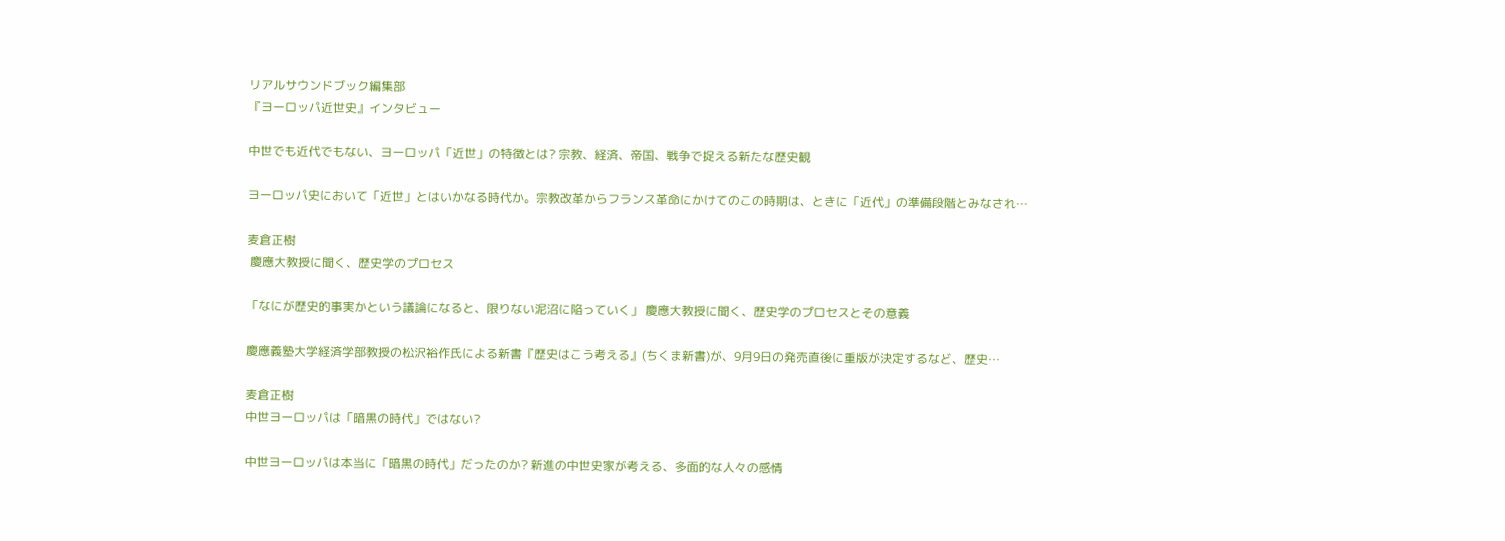リアルサウンドブック編集部
『ヨーロッパ近世史』インタビュー

中世でも近代でもない、ヨーロッパ「近世」の特徴とは? 宗教、経済、帝国、戦争で捉える新たな歴史観

ヨーロッパ史において「近世」とはいかなる時代か。宗教改革からフランス革命にかけてのこの時期は、ときに「近代」の準備段階とみなされ…

麦倉正樹
 慶應大教授に聞く、歴史学のプロセス

「なにが歴史的事実かという議論になると、限りない泥沼に陥っていく」 慶應大教授に聞く、歴史学のプロセスとその意義

慶應義塾大学経済学部教授の松沢裕作氏による新書『歴史はこう考える』(ちくま新書)が、9月9日の発売直後に重版が決定するなど、歴史…

麦倉正樹
中世ヨーロッパは「暗黒の時代」ではない?

中世ヨーロッパは本当に「暗黒の時代」だったのか? 新進の中世史家が考える、多面的な人々の感情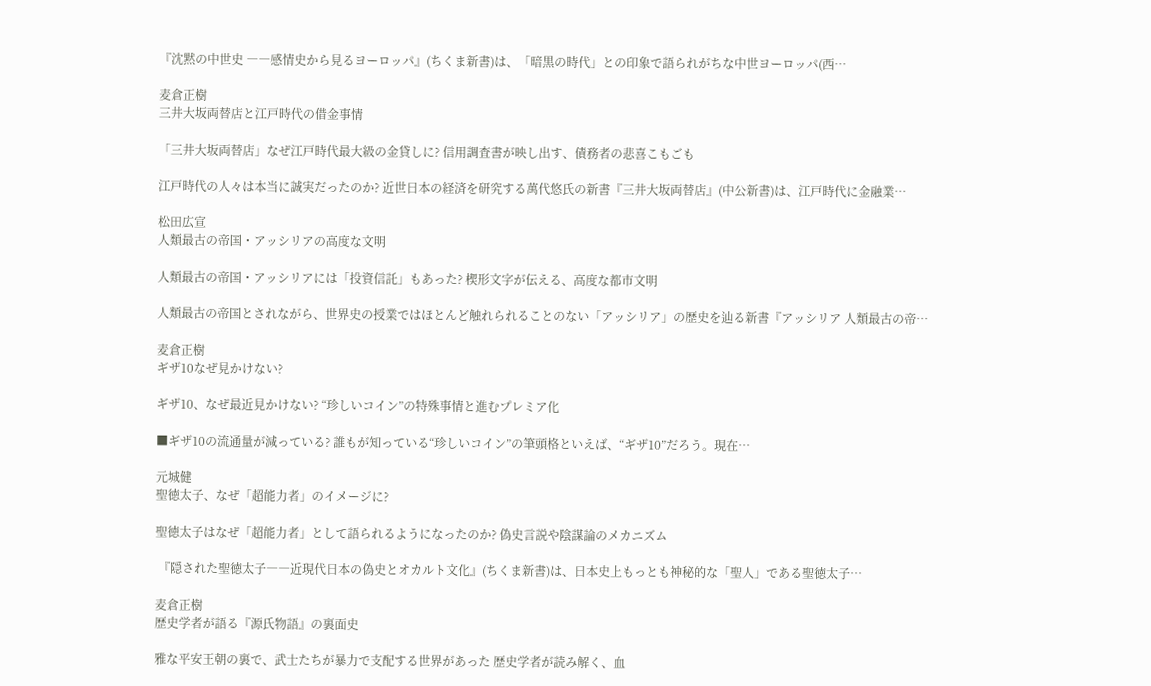『沈黙の中世史 ――感情史から見るヨーロッパ』(ちくま新書)は、「暗黒の時代」との印象で語られがちな中世ヨーロッパ(西…

麦倉正樹
三井大坂両替店と江戸時代の借金事情

「三井大坂両替店」なぜ江戸時代最大級の金貸しに? 信用調査書が映し出す、債務者の悲喜こもごも

江戸時代の人々は本当に誠実だったのか? 近世日本の経済を研究する萬代悠氏の新書『三井大坂両替店』(中公新書)は、江戸時代に金融業…

松田広宣
人類最古の帝国・アッシリアの高度な文明

人類最古の帝国・アッシリアには「投資信託」もあった? 楔形文字が伝える、高度な都市文明

人類最古の帝国とされながら、世界史の授業ではほとんど触れられることのない「アッシリア」の歴史を辿る新書『アッシリア 人類最古の帝…

麦倉正樹
ギザ10なぜ見かけない?

ギザ10、なぜ最近見かけない? “珍しいコイン”の特殊事情と進むプレミア化

■ギザ10の流通量が減っている? 誰もが知っている“珍しいコイン”の筆頭格といえば、“ギザ10”だろう。現在…

元城健
聖徳太子、なぜ「超能力者」のイメージに?

聖徳太子はなぜ「超能力者」として語られるようになったのか? 偽史言説や陰謀論のメカニズム

 『隠された聖徳太子――近現代日本の偽史とオカルト文化』(ちくま新書)は、日本史上もっとも神秘的な「聖人」である聖徳太子…

麦倉正樹
歴史学者が語る『源氏物語』の裏面史

雅な平安王朝の裏で、武士たちが暴力で支配する世界があった 歴史学者が読み解く、血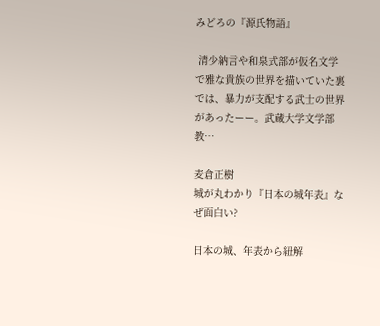みどろの『源氏物語』

 清少納言や和泉式部が仮名文学で雅な貴族の世界を描いていた裏では、暴力が支配する武士の世界があったーー。武蔵大学文学部教…

麦倉正樹
城が丸わかり『日本の城年表』なぜ面白い?

日本の城、年表から紐解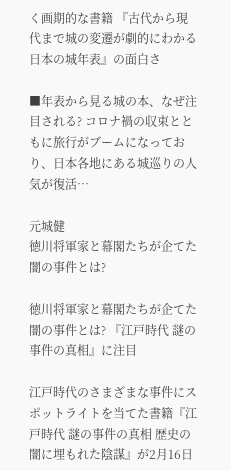く画期的な書籍 『古代から現代まで城の変遷が劇的にわかる 日本の城年表』の面白さ

■年表から見る城の本、なぜ注目される? コロナ禍の収束とともに旅行がブームになっており、日本各地にある城巡りの人気が復活…

元城健
徳川将軍家と幕閣たちが企てた闇の事件とは?

徳川将軍家と幕閣たちが企てた闇の事件とは? 『江戸時代 謎の事件の真相』に注目

江戸時代のさまざまな事件にスポットライトを当てた書籍『江戸時代 謎の事件の真相 歴史の闇に埋もれた陰謀』が2月16日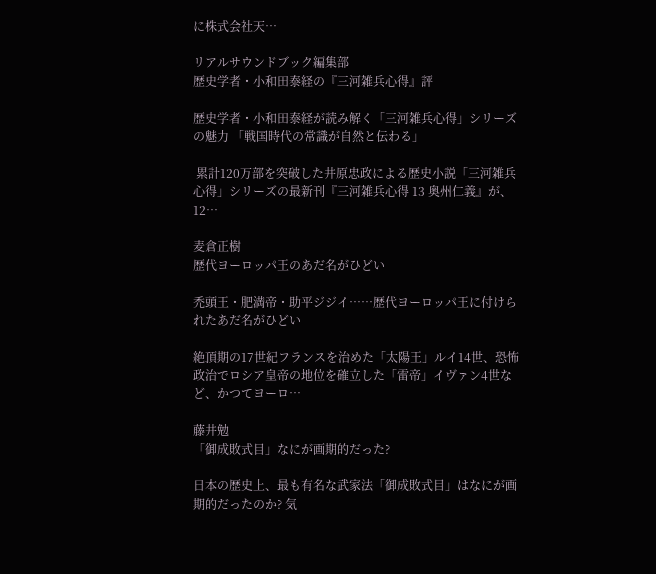に株式会社天…

リアルサウンドブック編集部
歴史学者・小和田泰経の『三河雑兵心得』評

歴史学者・小和田泰経が読み解く「三河雑兵心得」シリーズの魅力 「戦国時代の常識が自然と伝わる」

 累計120万部を突破した井原忠政による歴史小説「三河雑兵心得」シリーズの最新刊『三河雑兵心得 13 奥州仁義』が、12…

麦倉正樹
歴代ヨーロッパ王のあだ名がひどい

禿頭王・肥満帝・助平ジジイ……歴代ヨーロッパ王に付けられたあだ名がひどい

絶頂期の17世紀フランスを治めた「太陽王」ルイ14世、恐怖政治でロシア皇帝の地位を確立した「雷帝」イヴァン4世など、かつてヨーロ…

藤井勉
「御成敗式目」なにが画期的だった?

日本の歴史上、最も有名な武家法「御成敗式目」はなにが画期的だったのか? 気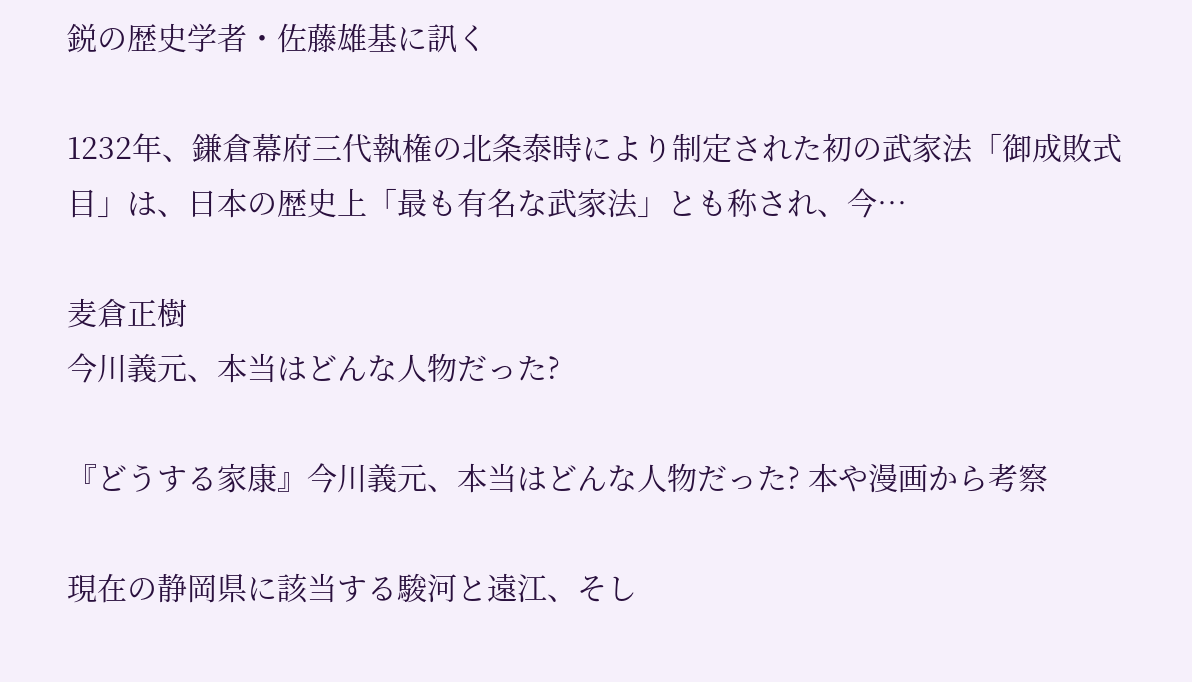鋭の歴史学者・佐藤雄基に訊く

1232年、鎌倉幕府三代執権の北条泰時により制定された初の武家法「御成敗式目」は、日本の歴史上「最も有名な武家法」とも称され、今…

麦倉正樹
今川義元、本当はどんな人物だった?

『どうする家康』今川義元、本当はどんな人物だった? 本や漫画から考察

現在の静岡県に該当する駿河と遠江、そし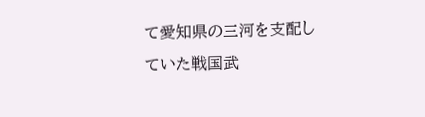て愛知県の三河を支配していた戦国武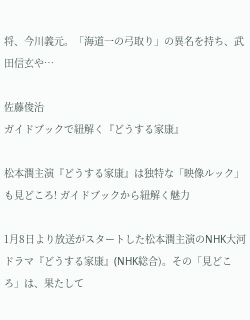将、今川義元。「海道一の弓取り」の異名を持ち、武田信玄や…

佐藤俊治
ガイドブックで紐解く『どうする家康』

松本潤主演『どうする家康』は独特な「映像ルック」も見どころ! ガイドブックから紐解く魅力

1月8日より放送がスタートした松本潤主演のNHK大河ドラマ『どうする家康』(NHK総合)。その「見どころ」は、果たして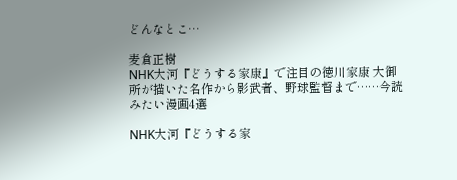どんなとこ…

麦倉正樹
NHK大河『どうする家康』で注目の徳川家康 大御所が描いた名作から影武者、野球監督まで……今読みたい漫画4選

NHK大河『どうする家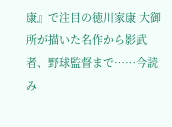康』で注目の徳川家康 大御所が描いた名作から影武者、野球監督まで……今読み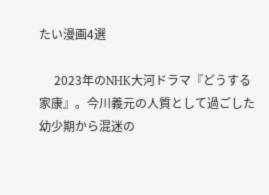たい漫画4選

     2023年のNHK大河ドラマ『どうする家康』。今川義元の人質として過ごした幼少期から混迷の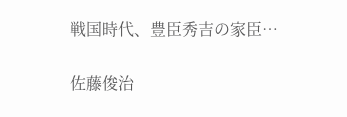戦国時代、豊臣秀吉の家臣…

佐藤俊治